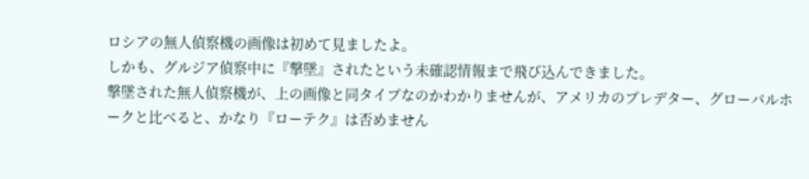ロシアの無人偵察機の画像は初めて見ましたよ。
しかも、グルジア偵察中に『撃墜』されたという未確認情報まで飛び込んできました。
撃墜された無人偵察機が、上の画像と同タイプなのかわかりませんが、アメリカのプレデター、グローバルホークと比べると、かなり『ローテク』は否めません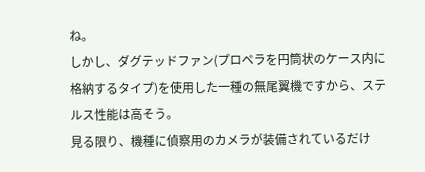ね。
しかし、ダグテッドファン(プロペラを円筒状のケース内に格納するタイプ)を使用した一種の無尾翼機ですから、ステルス性能は高そう。
見る限り、機種に偵察用のカメラが装備されているだけ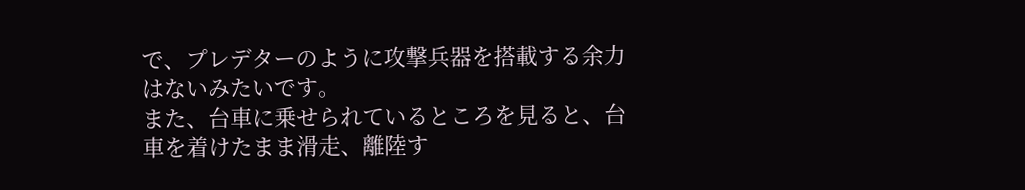で、プレデターのように攻撃兵器を搭載する余力はないみたいです。
また、台車に乗せられているところを見ると、台車を着けたまま滑走、離陸す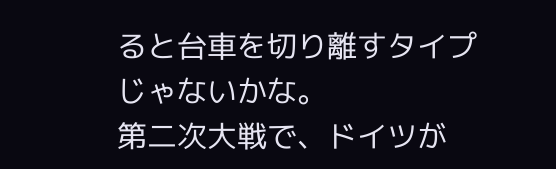ると台車を切り離すタイプじゃないかな。
第二次大戦で、ドイツが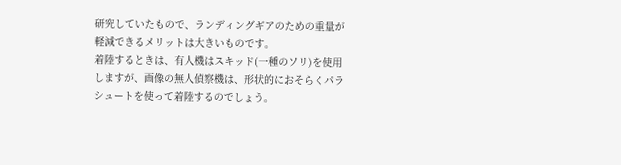研究していたもので、ランディングギアのための重量が軽減できるメリットは大きいものです。
着陸するときは、有人機はスキッド(一種のソリ)を使用しますが、画像の無人偵察機は、形状的におそらくパラシュートを使って着陸するのでしょう。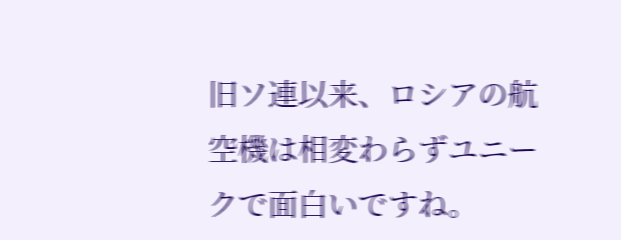旧ソ連以来、ロシアの航空機は相変わらずユニークで面白いですね。